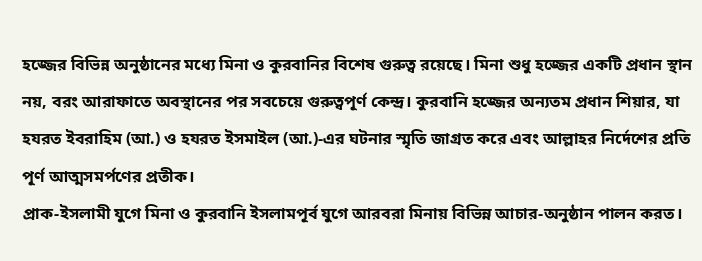হজ্জের বিভিন্ন অনুষ্ঠানের মধ্যে মিনা ও কুরবানির বিশেষ গুরুত্ব রয়েছে। মিনা শুধু হজ্জের একটি প্রধান স্থান নয়, বরং আরাফাতে অবস্থানের পর সবচেয়ে গুরুত্বপূর্ণ কেন্দ্র। কুরবানি হজ্জের অন্যতম প্রধান শিয়ার, যা হযরত ইবরাহিম (আ.) ও হযরত ইসমাইল (আ.)-এর ঘটনার স্মৃতি জাগ্রত করে এবং আল্লাহর নির্দেশের প্রতি পূর্ণ আত্মসমর্পণের প্রতীক।
প্রাক-ইসলামী যুগে মিনা ও কুরবানি ইসলামপূর্ব যুগে আরবরা মিনায় বিভিন্ন আচার-অনুষ্ঠান পালন করত।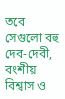তবে সেগুলো বহু দেব-দেবী, বংশীয় বিশ্বাস ও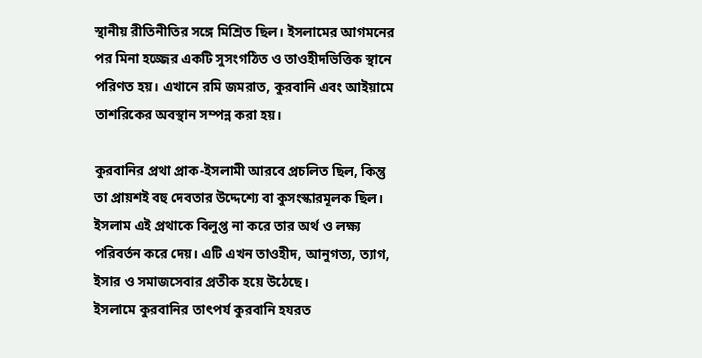স্থানীয় রীতিনীতির সঙ্গে মিশ্রিত ছিল। ইসলামের আগমনের পর মিনা হজ্জের একটি সুসংগঠিত ও তাওহীদভিত্তিক স্থানে পরিণত হয়। এখানে রমি জমরাত, কুরবানি এবং আইয়ামে তাশরিকের অবস্থান সম্পন্ন করা হয়।

কুরবানির প্রথা প্রাক-ইসলামী আরবে প্রচলিত ছিল, কিন্তু তা প্রায়শই বহু দেবতার উদ্দেশ্যে বা কুসংস্কারমূলক ছিল। ইসলাম এই প্রথাকে বিলুপ্ত না করে তার অর্থ ও লক্ষ্য পরিবর্তন করে দেয়। এটি এখন তাওহীদ, আনুগত্য, ত্যাগ, ইসার ও সমাজসেবার প্রতীক হয়ে উঠেছে।
ইসলামে কুরবানির তাৎপর্য কুরবানি হযরত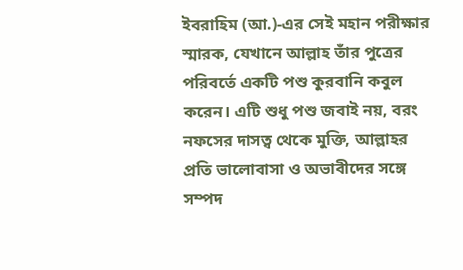ইবরাহিম (আ.)-এর সেই মহান পরীক্ষার স্মারক, যেখানে আল্লাহ তাঁর পুত্রের পরিবর্তে একটি পশু কুরবানি কবুল করেন। এটি শুধু পশু জবাই নয়, বরং নফসের দাসত্ব থেকে মুক্তি, আল্লাহর প্রতি ভালোবাসা ও অভাবীদের সঙ্গে সম্পদ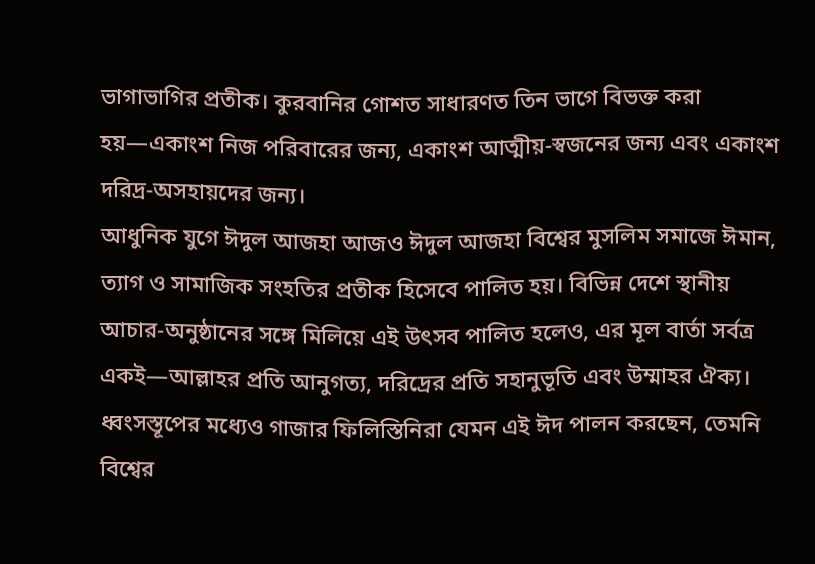ভাগাভাগির প্রতীক। কুরবানির গোশত সাধারণত তিন ভাগে বিভক্ত করা হয়—একাংশ নিজ পরিবারের জন্য, একাংশ আত্মীয়-স্বজনের জন্য এবং একাংশ দরিদ্র-অসহায়দের জন্য।
আধুনিক যুগে ঈদুল আজহা আজও ঈদুল আজহা বিশ্বের মুসলিম সমাজে ঈমান, ত্যাগ ও সামাজিক সংহতির প্রতীক হিসেবে পালিত হয়। বিভিন্ন দেশে স্থানীয় আচার-অনুষ্ঠানের সঙ্গে মিলিয়ে এই উৎসব পালিত হলেও, এর মূল বার্তা সর্বত্র একই—আল্লাহর প্রতি আনুগত্য, দরিদ্রের প্রতি সহানুভূতি এবং উম্মাহর ঐক্য।
ধ্বংসস্তূপের মধ্যেও গাজার ফিলিস্তিনিরা যেমন এই ঈদ পালন করছেন, তেমনি বিশ্বের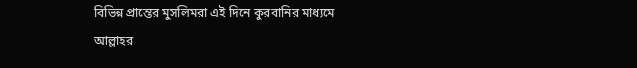বিভিন্ন প্রান্তের মুসলিমরা এই দিনে কুরবানির মাধ্যমে আল্লাহর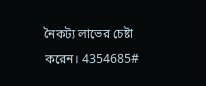নৈকট্য লাভের চেষ্টা করেন। 4354685#